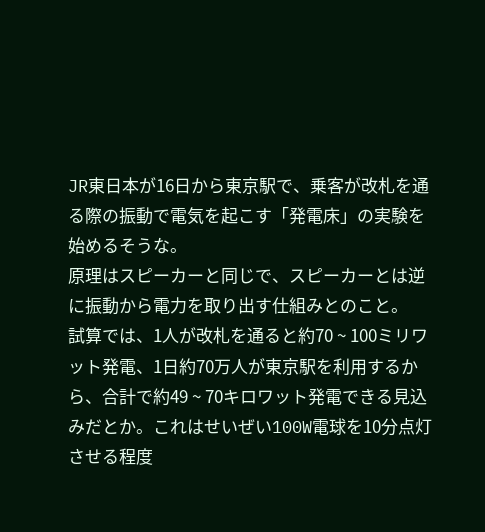JR東日本が16日から東京駅で、乗客が改札を通る際の振動で電気を起こす「発電床」の実験を始めるそうな。
原理はスピーカーと同じで、スピーカーとは逆に振動から電力を取り出す仕組みとのこと。
試算では、1人が改札を通ると約70 ~ 100ミリワット発電、1日約70万人が東京駅を利用するから、合計で約49 ~ 70キロワット発電できる見込みだとか。これはせいぜい100W電球を10分点灯させる程度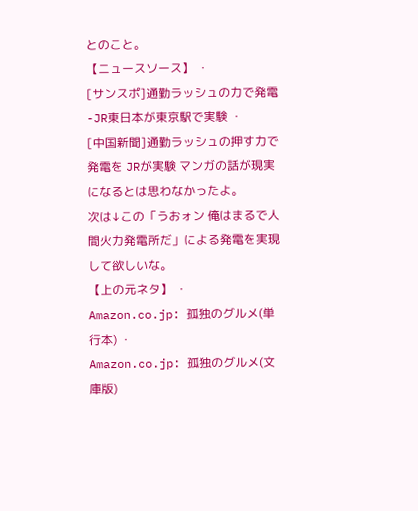とのこと。
【ニュースソース】 ・
[サンスポ]通勤ラッシュの力で発電-JR東日本が東京駅で実験 ・
[中国新聞]通勤ラッシュの押す力で発電を JRが実験 マンガの話が現実になるとは思わなかったよ。
次は↓この「うおォン 俺はまるで人間火力発電所だ」による発電を実現して欲しいな。
【上の元ネタ】 ・
Amazon.co.jp: 孤独のグルメ(単行本) ・
Amazon.co.jp: 孤独のグルメ(文庫版)